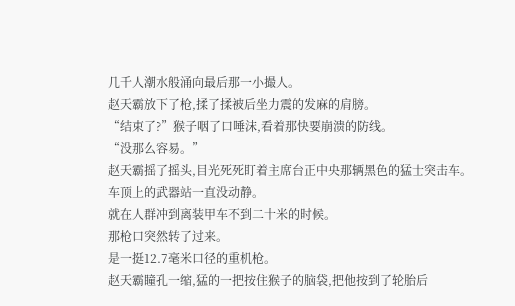几千人潮水般涌向最后那一小撮人。
赵天霸放下了枪,揉了揉被后坐力震的发麻的肩膀。
“结束了?”猴子咽了口唾沫,看着那快要崩溃的防线。
“没那么容易。”
赵天霸摇了摇头,目光死死盯着主席台正中央那辆黑色的猛士突击车。
车顶上的武器站一直没动静。
就在人群冲到离装甲车不到二十米的时候。
那枪口突然转了过来。
是一挺12.7毫米口径的重机枪。
赵天霸瞳孔一缩,猛的一把按住猴子的脑袋,把他按到了轮胎后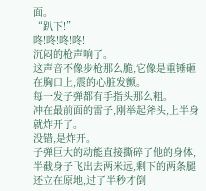面。
“趴下!”
咚!咚!咚!咚!
沉闷的枪声响了。
这声音不像步枪那么脆,它像是重锤砸在胸口上,震的心脏发颤。
每一发子弹都有手指头那么粗。
冲在最前面的雷子,刚举起斧头,上半身就炸开了。
没错,是炸开。
子弹巨大的动能直接撕碎了他的身体,半截身子飞出去两米远,剩下的两条腿还立在原地,过了半秒才倒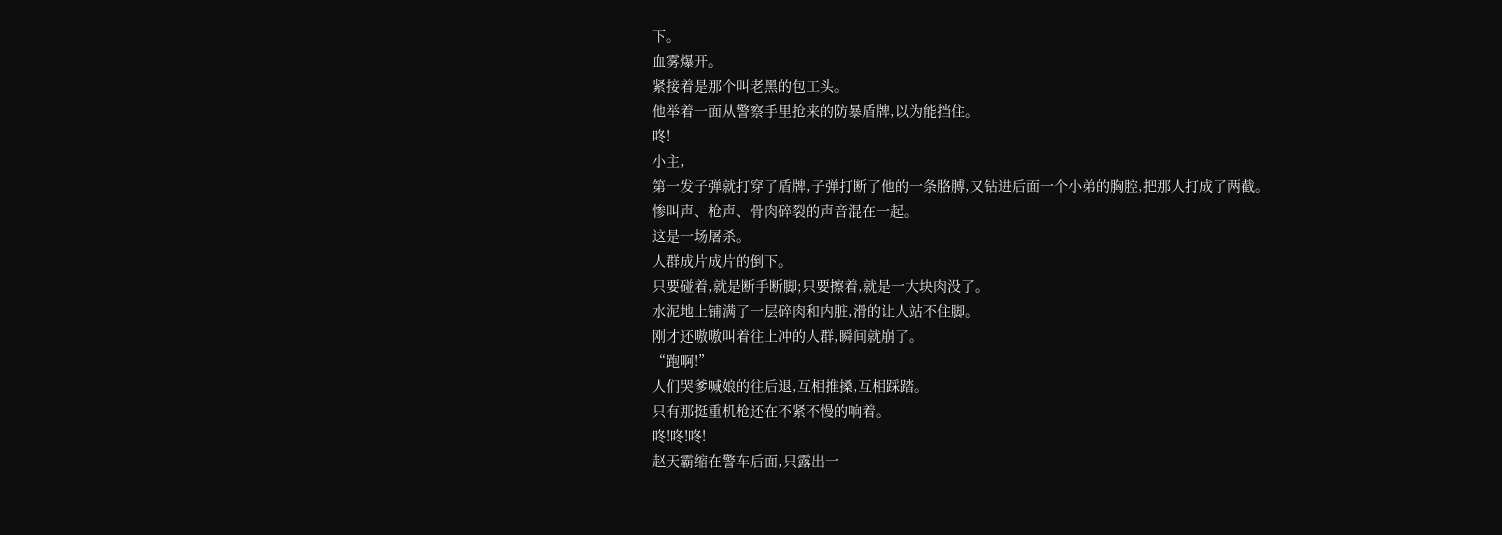下。
血雾爆开。
紧接着是那个叫老黑的包工头。
他举着一面从警察手里抢来的防暴盾牌,以为能挡住。
咚!
小主,
第一发子弹就打穿了盾牌,子弹打断了他的一条胳膊,又钻进后面一个小弟的胸腔,把那人打成了两截。
惨叫声、枪声、骨肉碎裂的声音混在一起。
这是一场屠杀。
人群成片成片的倒下。
只要碰着,就是断手断脚;只要擦着,就是一大块肉没了。
水泥地上铺满了一层碎肉和内脏,滑的让人站不住脚。
刚才还嗷嗷叫着往上冲的人群,瞬间就崩了。
“跑啊!”
人们哭爹喊娘的往后退,互相推搡,互相踩踏。
只有那挺重机枪还在不紧不慢的响着。
咚!咚!咚!
赵天霸缩在警车后面,只露出一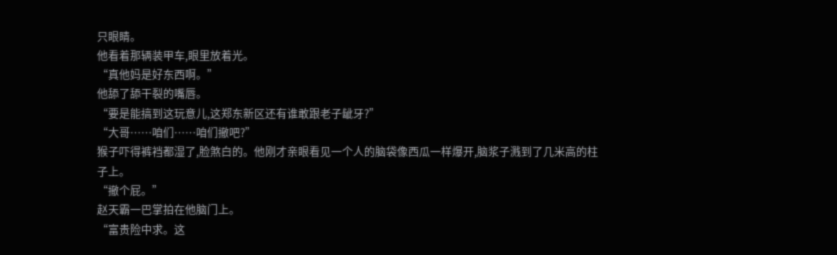只眼睛。
他看着那辆装甲车,眼里放着光。
“真他妈是好东西啊。”
他舔了舔干裂的嘴唇。
“要是能搞到这玩意儿,这郑东新区还有谁敢跟老子龇牙?”
“大哥……咱们……咱们撤吧?”
猴子吓得裤裆都湿了,脸煞白的。他刚才亲眼看见一个人的脑袋像西瓜一样爆开,脑浆子溅到了几米高的柱子上。
“撤个屁。”
赵天霸一巴掌拍在他脑门上。
“富贵险中求。这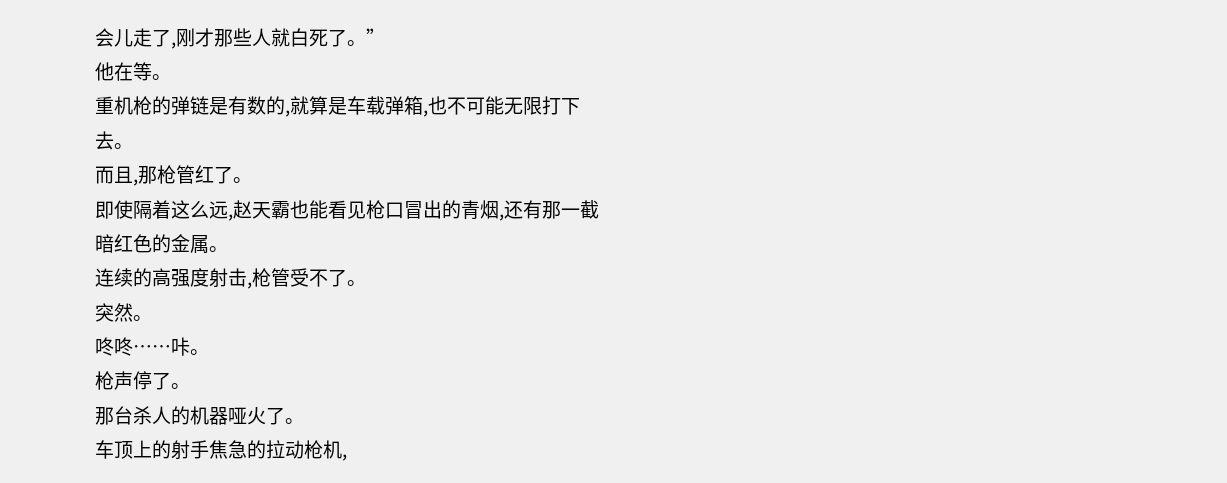会儿走了,刚才那些人就白死了。”
他在等。
重机枪的弹链是有数的,就算是车载弹箱,也不可能无限打下去。
而且,那枪管红了。
即使隔着这么远,赵天霸也能看见枪口冒出的青烟,还有那一截暗红色的金属。
连续的高强度射击,枪管受不了。
突然。
咚咚……咔。
枪声停了。
那台杀人的机器哑火了。
车顶上的射手焦急的拉动枪机,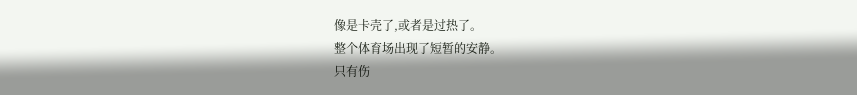像是卡壳了,或者是过热了。
整个体育场出现了短暂的安静。
只有伤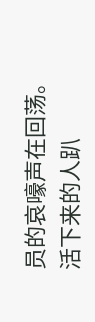员的哀嚎声在回荡。
活下来的人趴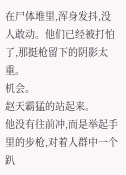在尸体堆里,浑身发抖,没人敢动。他们已经被打怕了,那挺枪留下的阴影太重。
机会。
赵天霸猛的站起来。
他没有往前冲,而是举起手里的步枪,对着人群中一个趴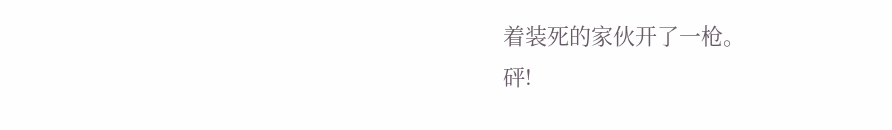着装死的家伙开了一枪。
砰!